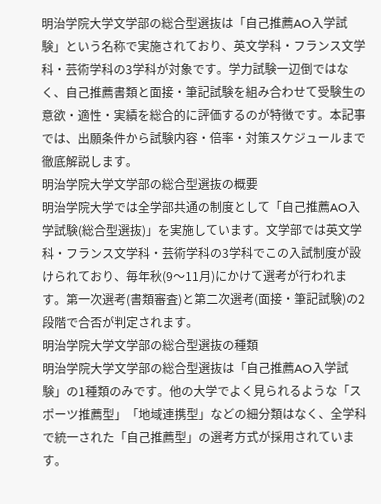明治学院大学文学部の総合型選抜は「自己推薦AO入学試験」という名称で実施されており、英文学科・フランス文学科・芸術学科の3学科が対象です。学力試験一辺倒ではなく、自己推薦書類と面接・筆記試験を組み合わせて受験生の意欲・適性・実績を総合的に評価するのが特徴です。本記事では、出願条件から試験内容・倍率・対策スケジュールまで徹底解説します。
明治学院大学文学部の総合型選抜の概要
明治学院大学では全学部共通の制度として「自己推薦AO入学試験(総合型選抜)」を実施しています。文学部では英文学科・フランス文学科・芸術学科の3学科でこの入試制度が設けられており、毎年秋(9〜11月)にかけて選考が行われます。第一次選考(書類審査)と第二次選考(面接・筆記試験)の2段階で合否が判定されます。
明治学院大学文学部の総合型選抜の種類
明治学院大学文学部の総合型選抜は「自己推薦AO入学試験」の1種類のみです。他の大学でよく見られるような「スポーツ推薦型」「地域連携型」などの細分類はなく、全学科で統一された「自己推薦型」の選考方式が採用されています。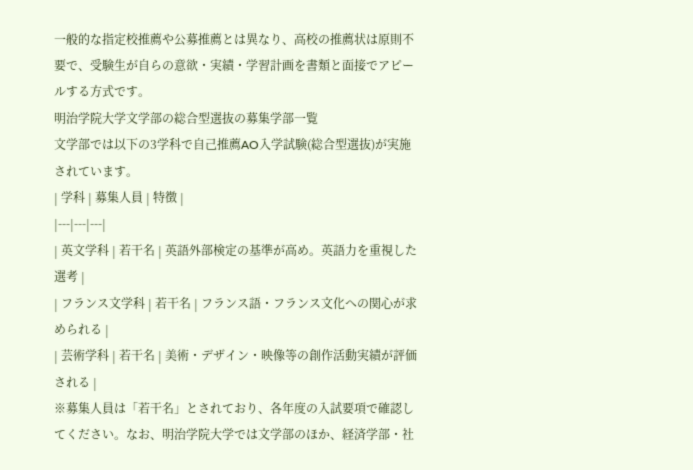一般的な指定校推薦や公募推薦とは異なり、高校の推薦状は原則不要で、受験生が自らの意欲・実績・学習計画を書類と面接でアピールする方式です。
明治学院大学文学部の総合型選抜の募集学部一覧
文学部では以下の3学科で自己推薦AO入学試験(総合型選抜)が実施されています。
| 学科 | 募集人員 | 特徴 |
|---|---|---|
| 英文学科 | 若干名 | 英語外部検定の基準が高め。英語力を重視した選考 |
| フランス文学科 | 若干名 | フランス語・フランス文化への関心が求められる |
| 芸術学科 | 若干名 | 美術・デザイン・映像等の創作活動実績が評価される |
※募集人員は「若干名」とされており、各年度の入試要項で確認してください。なお、明治学院大学では文学部のほか、経済学部・社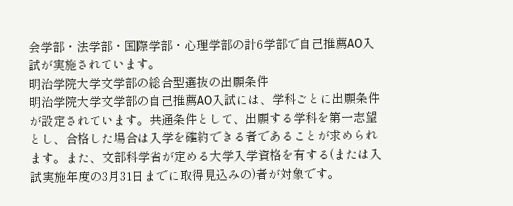会学部・法学部・国際学部・心理学部の計6学部で自己推薦AO入試が実施されています。
明治学院大学文学部の総合型選抜の出願条件
明治学院大学文学部の自己推薦AO入試には、学科ごとに出願条件が設定されています。共通条件として、出願する学科を第一志望とし、合格した場合は入学を確約できる者であることが求められます。また、文部科学省が定める大学入学資格を有する(または入試実施年度の3月31日までに取得見込みの)者が対象です。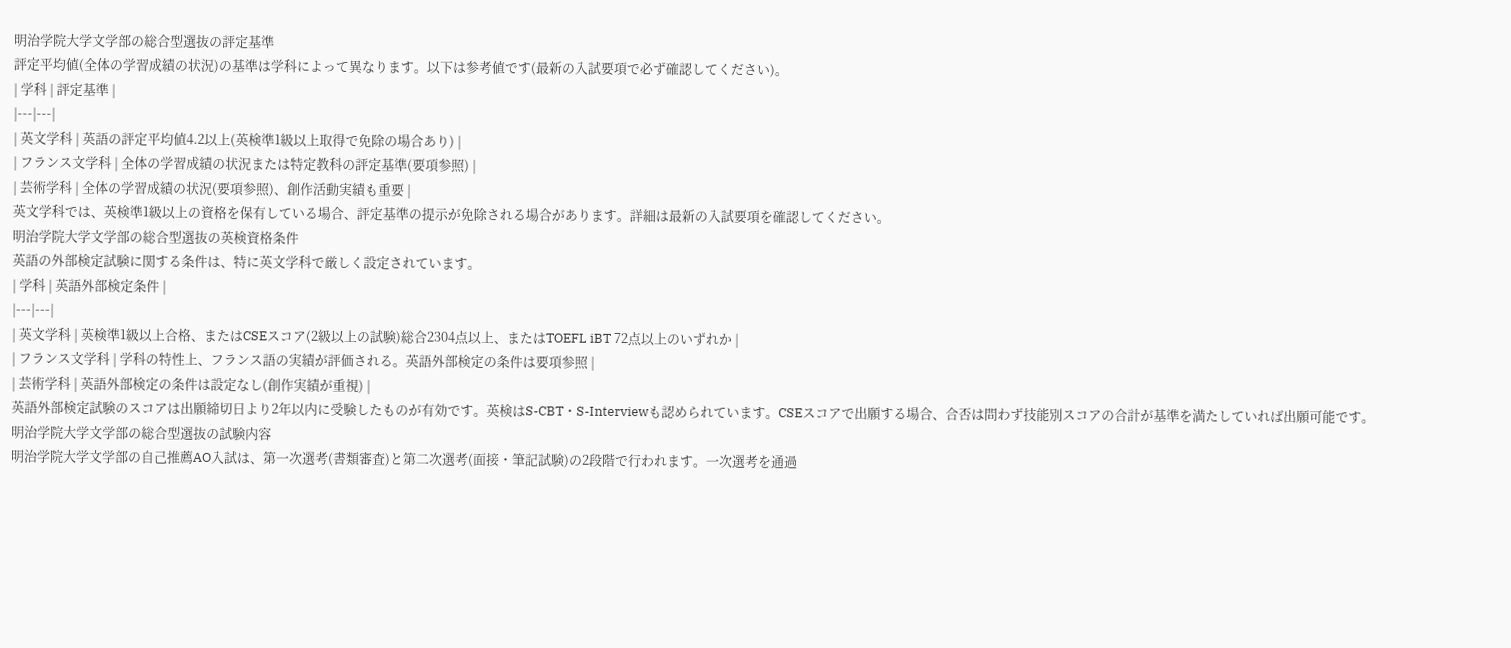明治学院大学文学部の総合型選抜の評定基準
評定平均値(全体の学習成績の状況)の基準は学科によって異なります。以下は参考値です(最新の入試要項で必ず確認してください)。
| 学科 | 評定基準 |
|---|---|
| 英文学科 | 英語の評定平均値4.2以上(英検準1級以上取得で免除の場合あり) |
| フランス文学科 | 全体の学習成績の状況または特定教科の評定基準(要項参照) |
| 芸術学科 | 全体の学習成績の状況(要項参照)、創作活動実績も重要 |
英文学科では、英検準1級以上の資格を保有している場合、評定基準の提示が免除される場合があります。詳細は最新の入試要項を確認してください。
明治学院大学文学部の総合型選抜の英検資格条件
英語の外部検定試験に関する条件は、特に英文学科で厳しく設定されています。
| 学科 | 英語外部検定条件 |
|---|---|
| 英文学科 | 英検準1級以上合格、またはCSEスコア(2級以上の試験)総合2304点以上、またはTOEFL iBT 72点以上のいずれか |
| フランス文学科 | 学科の特性上、フランス語の実績が評価される。英語外部検定の条件は要項参照 |
| 芸術学科 | 英語外部検定の条件は設定なし(創作実績が重視) |
英語外部検定試験のスコアは出願締切日より2年以内に受験したものが有効です。英検はS-CBT・S-Interviewも認められています。CSEスコアで出願する場合、合否は問わず技能別スコアの合計が基準を満たしていれば出願可能です。
明治学院大学文学部の総合型選抜の試験内容
明治学院大学文学部の自己推薦AO入試は、第一次選考(書類審査)と第二次選考(面接・筆記試験)の2段階で行われます。一次選考を通過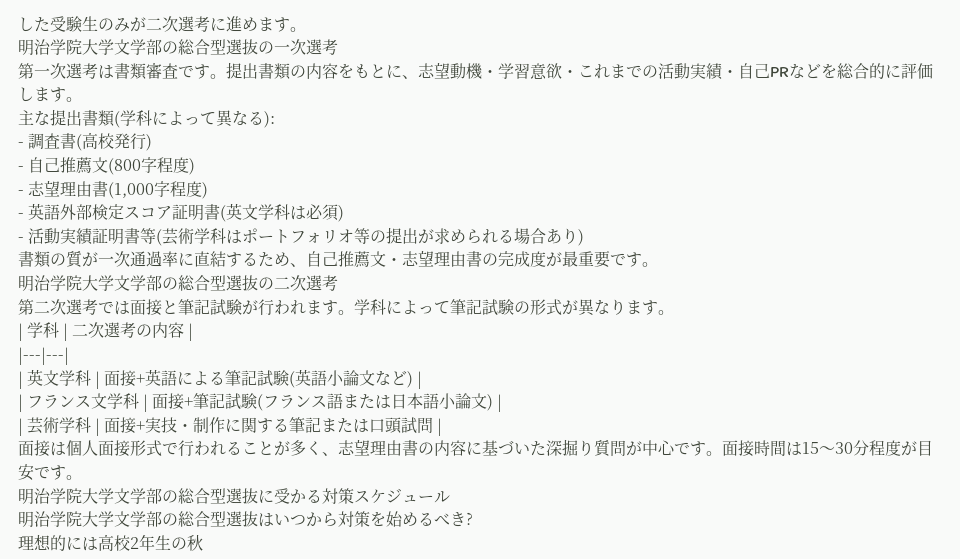した受験生のみが二次選考に進めます。
明治学院大学文学部の総合型選抜の一次選考
第一次選考は書類審査です。提出書類の内容をもとに、志望動機・学習意欲・これまでの活動実績・自己PRなどを総合的に評価します。
主な提出書類(学科によって異なる):
- 調査書(高校発行)
- 自己推薦文(800字程度)
- 志望理由書(1,000字程度)
- 英語外部検定スコア証明書(英文学科は必須)
- 活動実績証明書等(芸術学科はポートフォリオ等の提出が求められる場合あり)
書類の質が一次通過率に直結するため、自己推薦文・志望理由書の完成度が最重要です。
明治学院大学文学部の総合型選抜の二次選考
第二次選考では面接と筆記試験が行われます。学科によって筆記試験の形式が異なります。
| 学科 | 二次選考の内容 |
|---|---|
| 英文学科 | 面接+英語による筆記試験(英語小論文など) |
| フランス文学科 | 面接+筆記試験(フランス語または日本語小論文) |
| 芸術学科 | 面接+実技・制作に関する筆記または口頭試問 |
面接は個人面接形式で行われることが多く、志望理由書の内容に基づいた深掘り質問が中心です。面接時間は15〜30分程度が目安です。
明治学院大学文学部の総合型選抜に受かる対策スケジュール
明治学院大学文学部の総合型選抜はいつから対策を始めるべき?
理想的には高校2年生の秋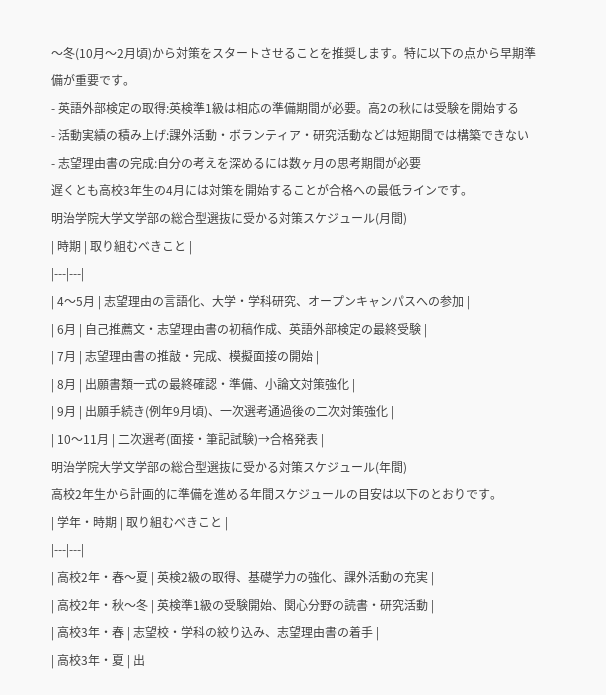〜冬(10月〜2月頃)から対策をスタートさせることを推奨します。特に以下の点から早期準備が重要です。
- 英語外部検定の取得:英検準1級は相応の準備期間が必要。高2の秋には受験を開始する
- 活動実績の積み上げ:課外活動・ボランティア・研究活動などは短期間では構築できない
- 志望理由書の完成:自分の考えを深めるには数ヶ月の思考期間が必要
遅くとも高校3年生の4月には対策を開始することが合格への最低ラインです。
明治学院大学文学部の総合型選抜に受かる対策スケジュール(月間)
| 時期 | 取り組むべきこと |
|---|---|
| 4〜5月 | 志望理由の言語化、大学・学科研究、オープンキャンパスへの参加 |
| 6月 | 自己推薦文・志望理由書の初稿作成、英語外部検定の最終受験 |
| 7月 | 志望理由書の推敲・完成、模擬面接の開始 |
| 8月 | 出願書類一式の最終確認・準備、小論文対策強化 |
| 9月 | 出願手続き(例年9月頃)、一次選考通過後の二次対策強化 |
| 10〜11月 | 二次選考(面接・筆記試験)→合格発表 |
明治学院大学文学部の総合型選抜に受かる対策スケジュール(年間)
高校2年生から計画的に準備を進める年間スケジュールの目安は以下のとおりです。
| 学年・時期 | 取り組むべきこと |
|---|---|
| 高校2年・春〜夏 | 英検2級の取得、基礎学力の強化、課外活動の充実 |
| 高校2年・秋〜冬 | 英検準1級の受験開始、関心分野の読書・研究活動 |
| 高校3年・春 | 志望校・学科の絞り込み、志望理由書の着手 |
| 高校3年・夏 | 出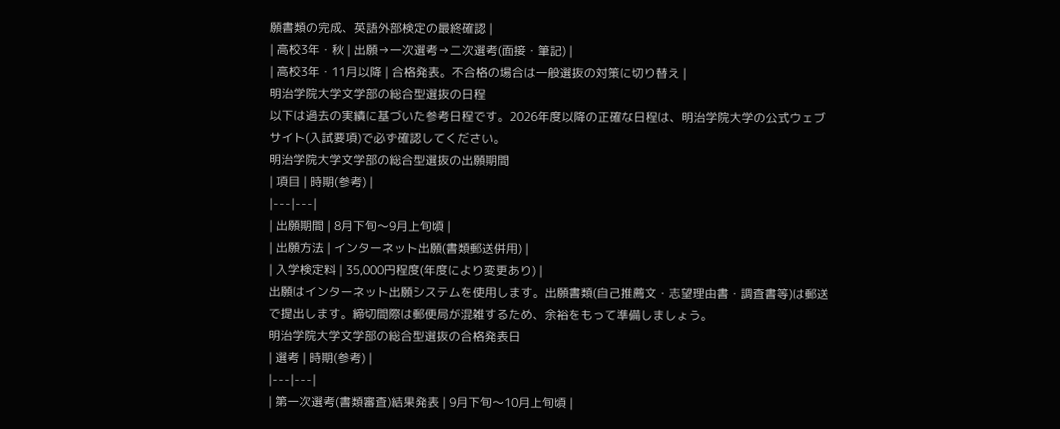願書類の完成、英語外部検定の最終確認 |
| 高校3年・秋 | 出願→一次選考→二次選考(面接・筆記) |
| 高校3年・11月以降 | 合格発表。不合格の場合は一般選抜の対策に切り替え |
明治学院大学文学部の総合型選抜の日程
以下は過去の実績に基づいた参考日程です。2026年度以降の正確な日程は、明治学院大学の公式ウェブサイト(入試要項)で必ず確認してください。
明治学院大学文学部の総合型選抜の出願期間
| 項目 | 時期(参考) |
|---|---|
| 出願期間 | 8月下旬〜9月上旬頃 |
| 出願方法 | インターネット出願(書類郵送併用) |
| 入学検定料 | 35,000円程度(年度により変更あり) |
出願はインターネット出願システムを使用します。出願書類(自己推薦文・志望理由書・調査書等)は郵送で提出します。締切間際は郵便局が混雑するため、余裕をもって準備しましょう。
明治学院大学文学部の総合型選抜の合格発表日
| 選考 | 時期(参考) |
|---|---|
| 第一次選考(書類審査)結果発表 | 9月下旬〜10月上旬頃 |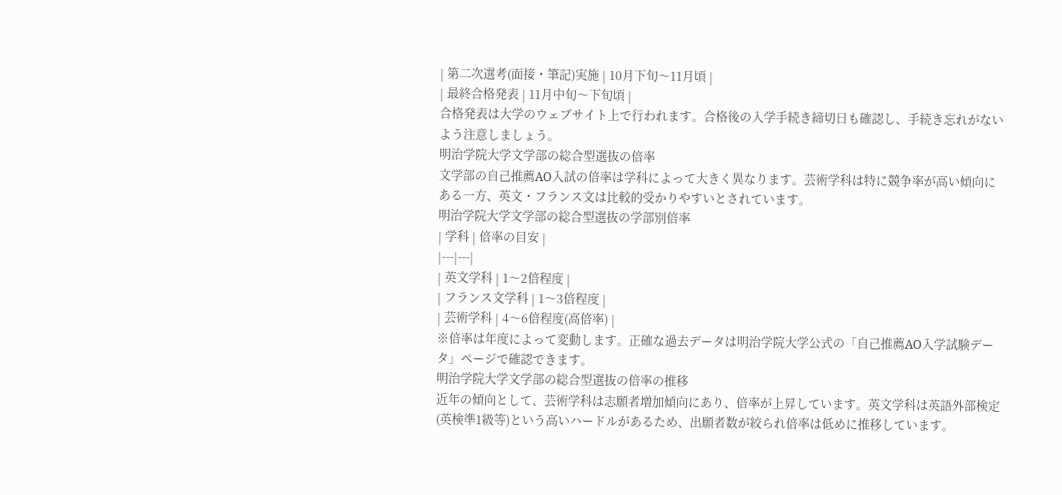| 第二次選考(面接・筆記)実施 | 10月下旬〜11月頃 |
| 最終合格発表 | 11月中旬〜下旬頃 |
合格発表は大学のウェブサイト上で行われます。合格後の入学手続き締切日も確認し、手続き忘れがないよう注意しましょう。
明治学院大学文学部の総合型選抜の倍率
文学部の自己推薦AO入試の倍率は学科によって大きく異なります。芸術学科は特に競争率が高い傾向にある一方、英文・フランス文は比較的受かりやすいとされています。
明治学院大学文学部の総合型選抜の学部別倍率
| 学科 | 倍率の目安 |
|---|---|
| 英文学科 | 1〜2倍程度 |
| フランス文学科 | 1〜3倍程度 |
| 芸術学科 | 4〜6倍程度(高倍率) |
※倍率は年度によって変動します。正確な過去データは明治学院大学公式の「自己推薦AO入学試験データ」ページで確認できます。
明治学院大学文学部の総合型選抜の倍率の推移
近年の傾向として、芸術学科は志願者増加傾向にあり、倍率が上昇しています。英文学科は英語外部検定(英検準1級等)という高いハードルがあるため、出願者数が絞られ倍率は低めに推移しています。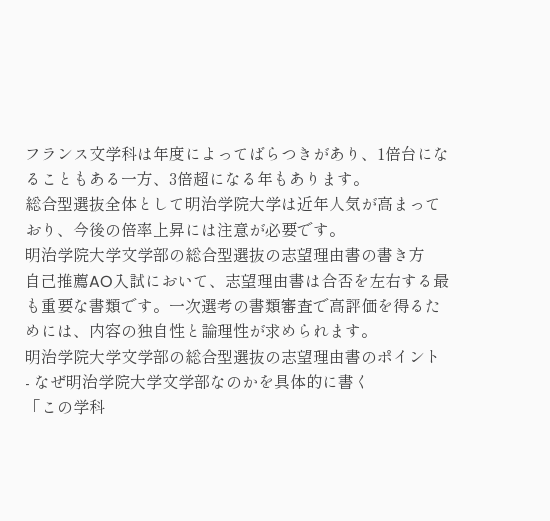フランス文学科は年度によってばらつきがあり、1倍台になることもある一方、3倍超になる年もあります。
総合型選抜全体として明治学院大学は近年人気が高まっており、今後の倍率上昇には注意が必要です。
明治学院大学文学部の総合型選抜の志望理由書の書き方
自己推薦AO入試において、志望理由書は合否を左右する最も重要な書類です。一次選考の書類審査で高評価を得るためには、内容の独自性と論理性が求められます。
明治学院大学文学部の総合型選抜の志望理由書のポイント
- なぜ明治学院大学文学部なのかを具体的に書く
「この学科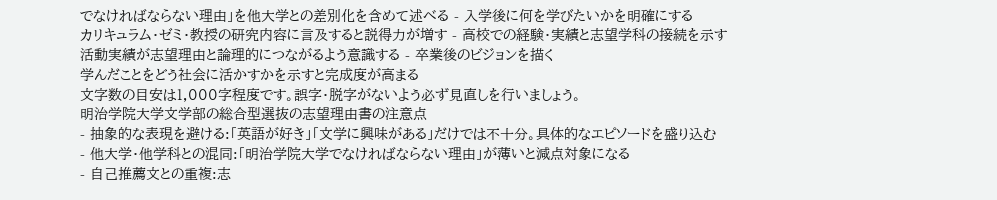でなければならない理由」を他大学との差別化を含めて述べる - 入学後に何を学びたいかを明確にする
カリキュラム・ゼミ・教授の研究内容に言及すると説得力が増す - 高校での経験・実績と志望学科の接続を示す
活動実績が志望理由と論理的につながるよう意識する - 卒業後のビジョンを描く
学んだことをどう社会に活かすかを示すと完成度が高まる
文字数の目安は1,000字程度です。誤字・脱字がないよう必ず見直しを行いましょう。
明治学院大学文学部の総合型選抜の志望理由書の注意点
- 抽象的な表現を避ける:「英語が好き」「文学に興味がある」だけでは不十分。具体的なエピソードを盛り込む
- 他大学・他学科との混同:「明治学院大学でなければならない理由」が薄いと減点対象になる
- 自己推薦文との重複:志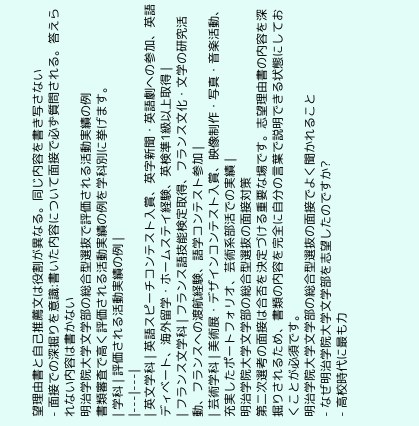望理由書と自己推薦文は役割が異なる。同じ内容を書き写さない
- 面接での深掘りを意識:書いた内容について面接で必ず質問される。答えられない内容は書かない
明治学院大学文学部の総合型選抜で評価される活動実績の例
書類審査で高く評価される活動実績の例を学科別に挙げます。
| 学科 | 評価される活動実績の例 |
|---|---|
| 英文学科 | 英語スピーチコンテスト入賞、英字新聞・英語劇への参加、英語ディベート、海外留学・ホームステイ経験、英検準1級以上取得 |
| フランス文学科 | フランス語技能検定取得、フランス文化・文学の研究活動、フランスへの渡航経験、語学コンテスト参加 |
| 芸術学科 | 美術展・デザインコンテスト入賞、映像制作・写真・音楽活動、充実したポートフォリオ、芸術系部活での実績 |
明治学院大学文学部の総合型選抜の面接対策
第二次選考の面接は合否を決定づける重要な場です。志望理由書の内容を深掘りされるため、書類の内容を完全に自分の言葉で説明できる状態にしておくことが必須です。
明治学院大学文学部の総合型選抜の面接でよく聞かれること
- なぜ明治学院大学文学部を志望したのですか?
- 高校時代に最も力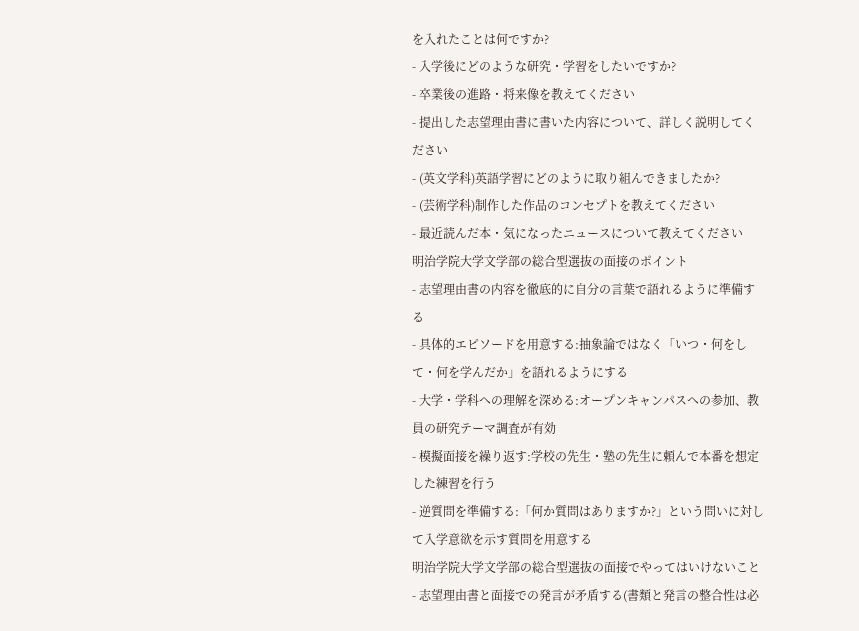を入れたことは何ですか?
- 入学後にどのような研究・学習をしたいですか?
- 卒業後の進路・将来像を教えてください
- 提出した志望理由書に書いた内容について、詳しく説明してください
- (英文学科)英語学習にどのように取り組んできましたか?
- (芸術学科)制作した作品のコンセプトを教えてください
- 最近読んだ本・気になったニュースについて教えてください
明治学院大学文学部の総合型選抜の面接のポイント
- 志望理由書の内容を徹底的に自分の言葉で語れるように準備する
- 具体的エピソードを用意する:抽象論ではなく「いつ・何をして・何を学んだか」を語れるようにする
- 大学・学科への理解を深める:オープンキャンパスへの参加、教員の研究テーマ調査が有効
- 模擬面接を繰り返す:学校の先生・塾の先生に頼んで本番を想定した練習を行う
- 逆質問を準備する:「何か質問はありますか?」という問いに対して入学意欲を示す質問を用意する
明治学院大学文学部の総合型選抜の面接でやってはいけないこと
- 志望理由書と面接での発言が矛盾する(書類と発言の整合性は必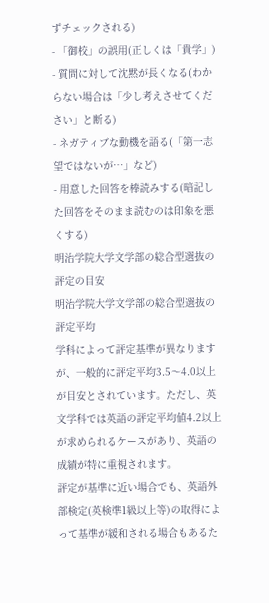ずチェックされる)
- 「御校」の誤用(正しくは「貴学」)
- 質問に対して沈黙が長くなる(わからない場合は「少し考えさせてください」と断る)
- ネガティブな動機を語る(「第一志望ではないが…」など)
- 用意した回答を棒読みする(暗記した回答をそのまま読むのは印象を悪くする)
明治学院大学文学部の総合型選抜の評定の目安
明治学院大学文学部の総合型選抜の評定平均
学科によって評定基準が異なりますが、一般的に評定平均3.5〜4.0以上が目安とされています。ただし、英文学科では英語の評定平均値4.2以上が求められるケースがあり、英語の成績が特に重視されます。
評定が基準に近い場合でも、英語外部検定(英検準1級以上等)の取得によって基準が緩和される場合もあるた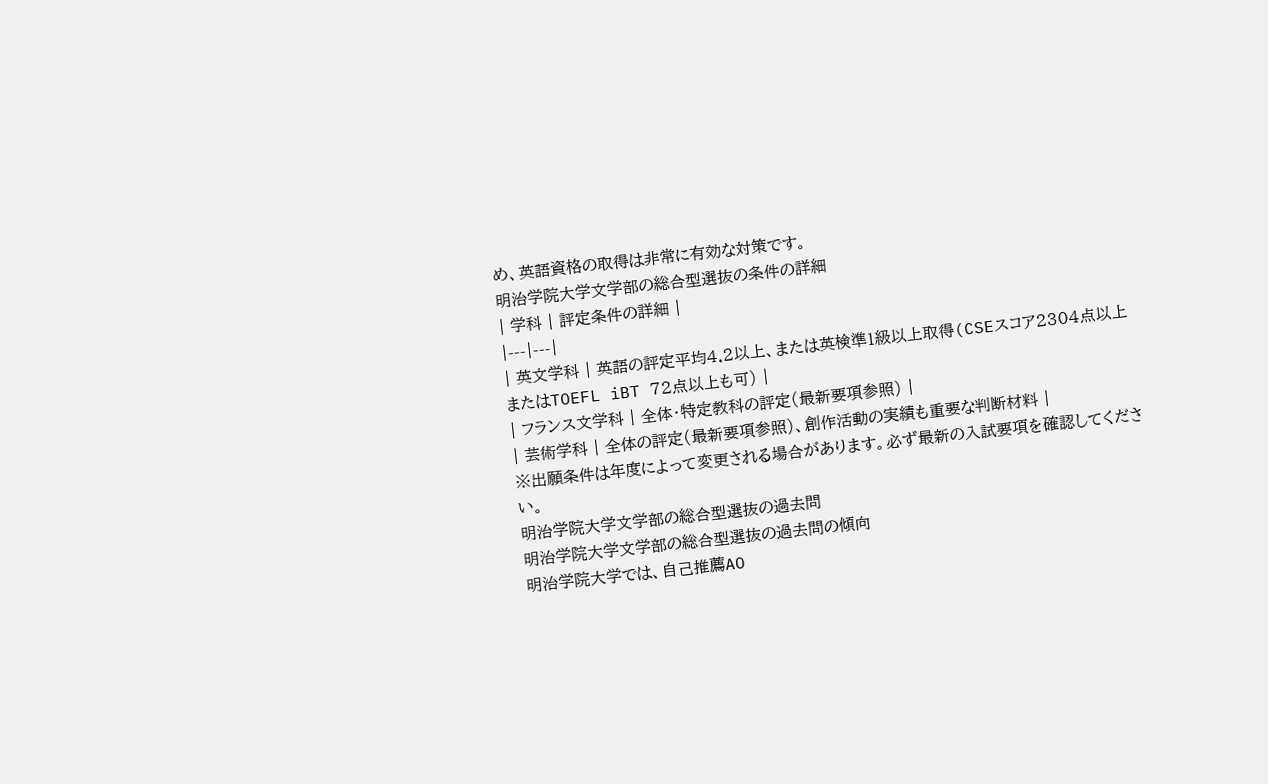め、英語資格の取得は非常に有効な対策です。
明治学院大学文学部の総合型選抜の条件の詳細
| 学科 | 評定条件の詳細 |
|---|---|
| 英文学科 | 英語の評定平均4.2以上、または英検準1級以上取得(CSEスコア2304点以上またはTOEFL iBT 72点以上も可) |
| フランス文学科 | 全体・特定教科の評定(最新要項参照) |
| 芸術学科 | 全体の評定(最新要項参照)、創作活動の実績も重要な判断材料 |
※出願条件は年度によって変更される場合があります。必ず最新の入試要項を確認してください。
明治学院大学文学部の総合型選抜の過去問
明治学院大学文学部の総合型選抜の過去問の傾向
明治学院大学では、自己推薦AO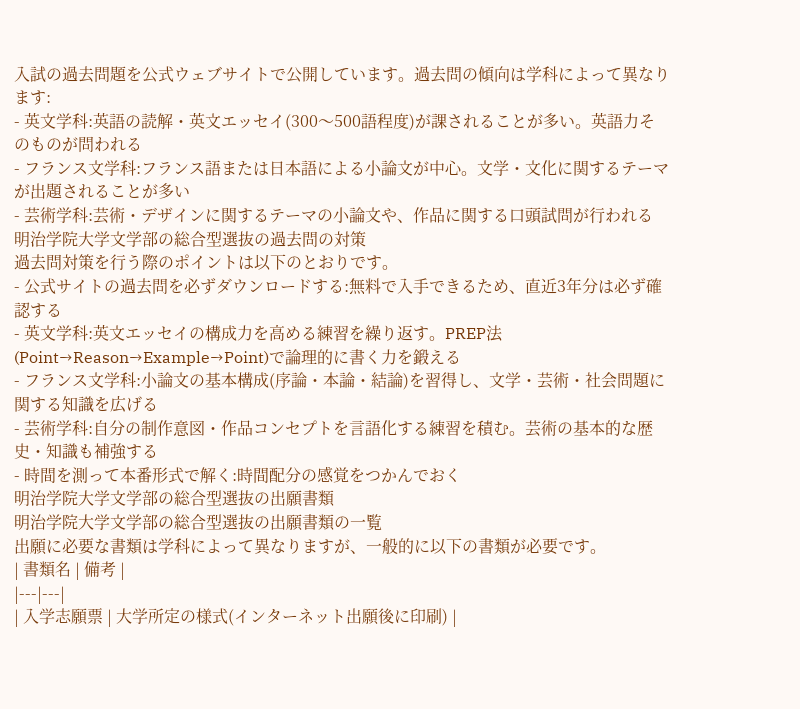入試の過去問題を公式ウェブサイトで公開しています。過去問の傾向は学科によって異なります:
- 英文学科:英語の読解・英文エッセイ(300〜500語程度)が課されることが多い。英語力そのものが問われる
- フランス文学科:フランス語または日本語による小論文が中心。文学・文化に関するテーマが出題されることが多い
- 芸術学科:芸術・デザインに関するテーマの小論文や、作品に関する口頭試問が行われる
明治学院大学文学部の総合型選抜の過去問の対策
過去問対策を行う際のポイントは以下のとおりです。
- 公式サイトの過去問を必ずダウンロードする:無料で入手できるため、直近3年分は必ず確認する
- 英文学科:英文エッセイの構成力を高める練習を繰り返す。PREP法(Point→Reason→Example→Point)で論理的に書く力を鍛える
- フランス文学科:小論文の基本構成(序論・本論・結論)を習得し、文学・芸術・社会問題に関する知識を広げる
- 芸術学科:自分の制作意図・作品コンセプトを言語化する練習を積む。芸術の基本的な歴史・知識も補強する
- 時間を測って本番形式で解く:時間配分の感覚をつかんでおく
明治学院大学文学部の総合型選抜の出願書類
明治学院大学文学部の総合型選抜の出願書類の一覧
出願に必要な書類は学科によって異なりますが、一般的に以下の書類が必要です。
| 書類名 | 備考 |
|---|---|
| 入学志願票 | 大学所定の様式(インターネット出願後に印刷) |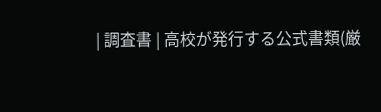| 調査書 | 高校が発行する公式書類(厳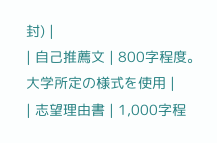封) |
| 自己推薦文 | 800字程度。大学所定の様式を使用 |
| 志望理由書 | 1,000字程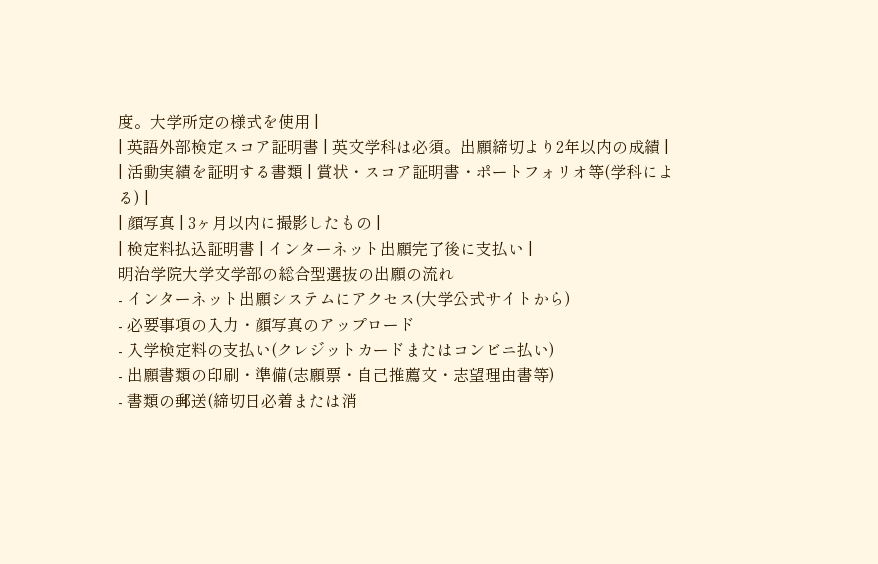度。大学所定の様式を使用 |
| 英語外部検定スコア証明書 | 英文学科は必須。出願締切より2年以内の成績 |
| 活動実績を証明する書類 | 賞状・スコア証明書・ポートフォリオ等(学科による) |
| 顔写真 | 3ヶ月以内に撮影したもの |
| 検定料払込証明書 | インターネット出願完了後に支払い |
明治学院大学文学部の総合型選抜の出願の流れ
- インターネット出願システムにアクセス(大学公式サイトから)
- 必要事項の入力・顔写真のアップロード
- 入学検定料の支払い(クレジットカードまたはコンビニ払い)
- 出願書類の印刷・準備(志願票・自己推薦文・志望理由書等)
- 書類の郵送(締切日必着または消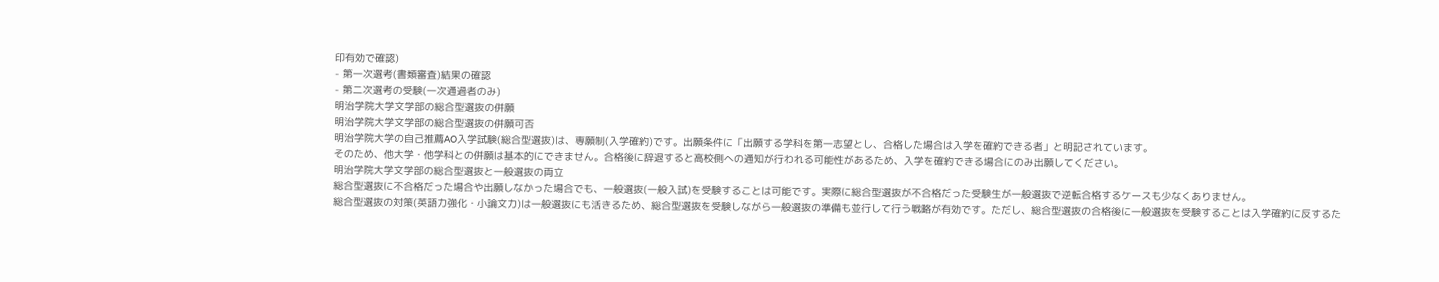印有効で確認)
- 第一次選考(書類審査)結果の確認
- 第二次選考の受験(一次通過者のみ)
明治学院大学文学部の総合型選抜の併願
明治学院大学文学部の総合型選抜の併願可否
明治学院大学の自己推薦AO入学試験(総合型選抜)は、専願制(入学確約)です。出願条件に「出願する学科を第一志望とし、合格した場合は入学を確約できる者」と明記されています。
そのため、他大学・他学科との併願は基本的にできません。合格後に辞退すると高校側への通知が行われる可能性があるため、入学を確約できる場合にのみ出願してください。
明治学院大学文学部の総合型選抜と一般選抜の両立
総合型選抜に不合格だった場合や出願しなかった場合でも、一般選抜(一般入試)を受験することは可能です。実際に総合型選抜が不合格だった受験生が一般選抜で逆転合格するケースも少なくありません。
総合型選抜の対策(英語力強化・小論文力)は一般選抜にも活きるため、総合型選抜を受験しながら一般選抜の準備も並行して行う戦略が有効です。ただし、総合型選抜の合格後に一般選抜を受験することは入学確約に反するた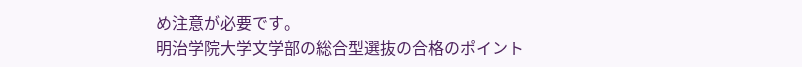め注意が必要です。
明治学院大学文学部の総合型選抜の合格のポイント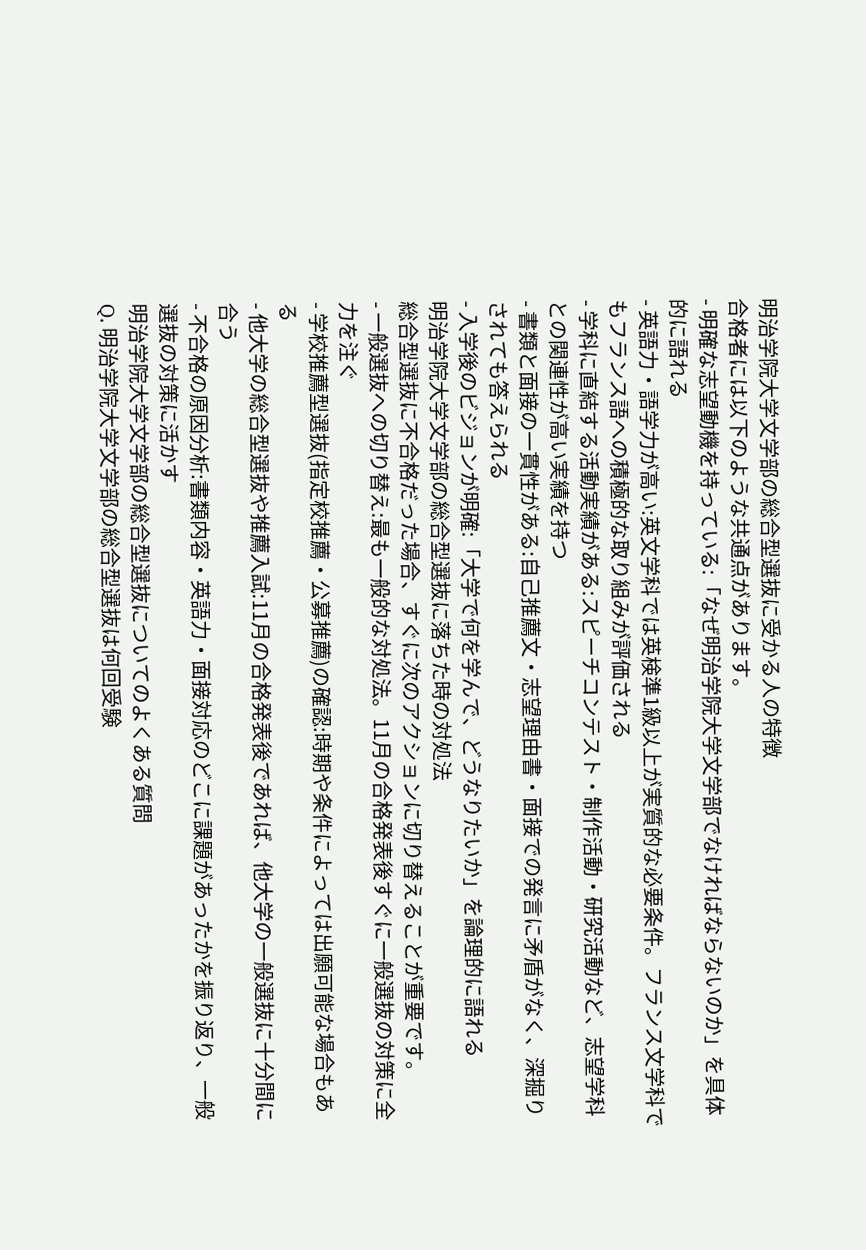明治学院大学文学部の総合型選抜に受かる人の特徴
合格者には以下のような共通点があります。
- 明確な志望動機を持っている:「なぜ明治学院大学文学部でなければならないのか」を具体的に語れる
- 英語力・語学力が高い:英文学科では英検準1級以上が実質的な必要条件。フランス文学科でもフランス語への積極的な取り組みが評価される
- 学科に直結する活動実績がある:スピーチコンテスト・制作活動・研究活動など、志望学科との関連性が高い実績を持つ
- 書類と面接の一貫性がある:自己推薦文・志望理由書・面接での発言に矛盾がなく、深掘りされても答えられる
- 入学後のビジョンが明確:「大学で何を学んで、どうなりたいか」を論理的に語れる
明治学院大学文学部の総合型選抜に落ちた時の対処法
総合型選抜に不合格だった場合、すぐに次のアクションに切り替えることが重要です。
- 一般選抜への切り替え:最も一般的な対処法。11月の合格発表後すぐに一般選抜の対策に全力を注ぐ
- 学校推薦型選抜(指定校推薦・公募推薦)の確認:時期や条件によっては出願可能な場合もある
- 他大学の総合型選抜や推薦入試:11月の合格発表後であれば、他大学の一般選抜に十分間に合う
- 不合格の原因分析:書類内容・英語力・面接対応のどこに課題があったかを振り返り、一般選抜の対策に活かす
明治学院大学文学部の総合型選抜についてのよくある質問
Q. 明治学院大学文学部の総合型選抜は何回受験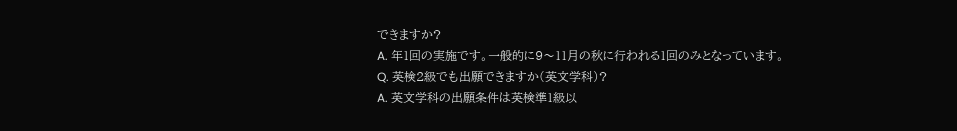できますか?
A. 年1回の実施です。一般的に9〜11月の秋に行われる1回のみとなっています。
Q. 英検2級でも出願できますか(英文学科)?
A. 英文学科の出願条件は英検準1級以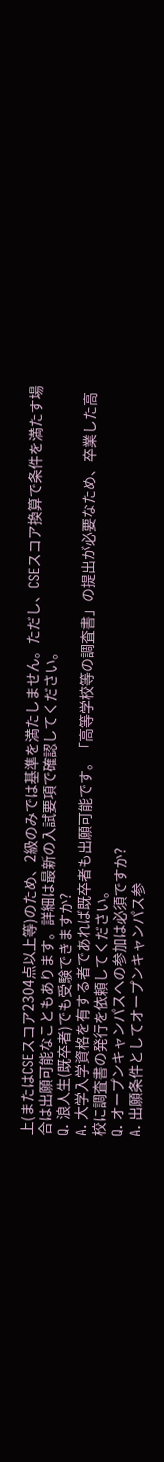上(またはCSEスコア2304点以上等)のため、2級のみでは基準を満たしません。ただし、CSEスコア換算で条件を満たす場合は出願可能なこともあります。詳細は最新の入試要項で確認してください。
Q. 浪人生(既卒者)でも受験できますか?
A. 大学入学資格を有する者であれば既卒者も出願可能です。「高等学校等の調査書」の提出が必要なため、卒業した高校に調査書の発行を依頼してください。
Q. オープンキャンパスへの参加は必須ですか?
A. 出願条件としてオープンキャンパス参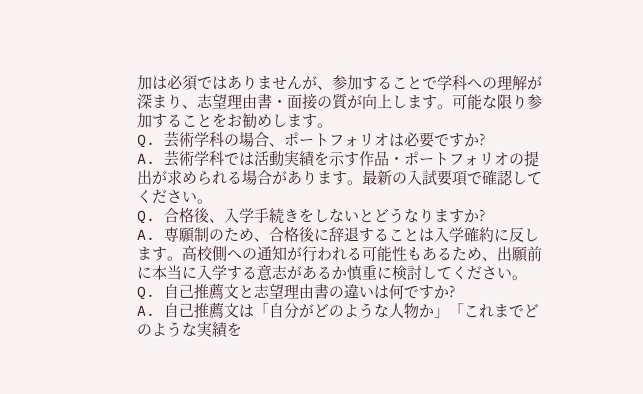加は必須ではありませんが、参加することで学科への理解が深まり、志望理由書・面接の質が向上します。可能な限り参加することをお勧めします。
Q. 芸術学科の場合、ポートフォリオは必要ですか?
A. 芸術学科では活動実績を示す作品・ポートフォリオの提出が求められる場合があります。最新の入試要項で確認してください。
Q. 合格後、入学手続きをしないとどうなりますか?
A. 専願制のため、合格後に辞退することは入学確約に反します。高校側への通知が行われる可能性もあるため、出願前に本当に入学する意志があるか慎重に検討してください。
Q. 自己推薦文と志望理由書の違いは何ですか?
A. 自己推薦文は「自分がどのような人物か」「これまでどのような実績を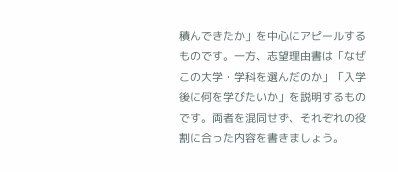積んできたか」を中心にアピールするものです。一方、志望理由書は「なぜこの大学・学科を選んだのか」「入学後に何を学びたいか」を説明するものです。両者を混同せず、それぞれの役割に合った内容を書きましょう。